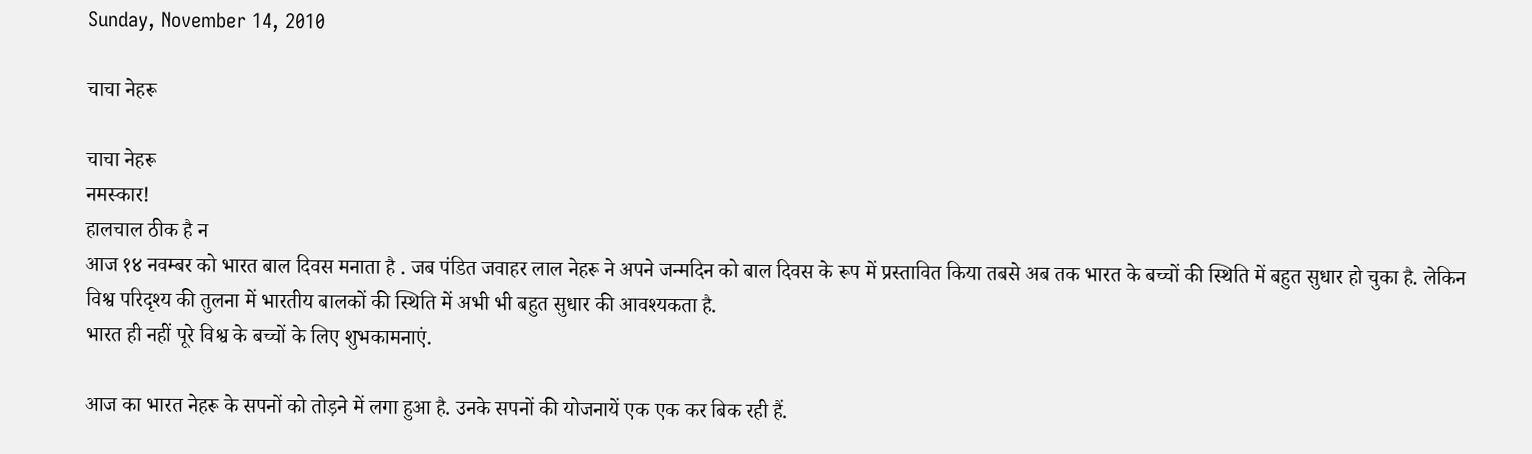Sunday, November 14, 2010

चाचा नेहरू

चाचा नेहरू
नमस्कार!
हालचाल ठीक है न
आज १४ नवम्बर को भारत बाल दिवस मनाता है . जब पंडित जवाहर लाल नेहरू ने अपने जन्मदिन को बाल दिवस के रूप में प्रस्तावित किया तबसे अब तक भारत के बच्चों की स्थिति में बहुत सुधार हो चुका है. लेकिन विश्व परिदृश्य की तुलना में भारतीय बालकों की स्थिति में अभी भी बहुत सुधार की आवश्यकता है.
भारत ही नहीं पूरे विश्व के बच्चों के लिए शुभकामनाएं.

आज का भारत नेहरू के सपनों को तोड़ने में लगा हुआ है. उनके सपनों की योजनायें एक एक कर बिक रही हैं.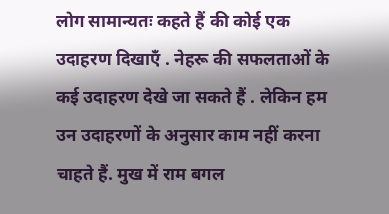लोग सामान्यतः कहते हैं की कोई एक उदाहरण दिखाएँ . नेहरू की सफलताओं के कई उदाहरण देखे जा सकते हैं . लेकिन हम उन उदाहरणों के अनुसार काम नहीं करना चाहते हैं. मुख में राम बगल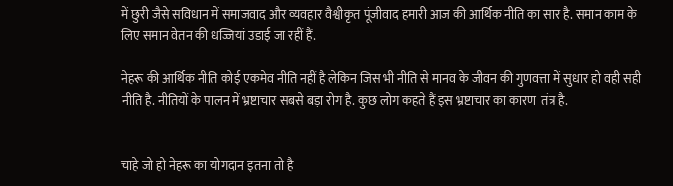में छुरी जैसे सविधान में समाजवाद और व्यवहार वैश्वीकृत पूंजीवाद हमारी आज की आर्थिक नीति का सार है. समान काम के लिए समान वेतन की धज्जियां उडाई जा रहीं हैं.

नेहरू की आर्थिक नीति कोई एकमेव नीति नहीं है लेकिन जिस भी नीति से मानव के जीवन की गुणवत्ता में सुधार हो वही सही नीति है. नीतियों के पालन में भ्रष्टाचार सबसे बड़ा रोग है. कुछ लोग कहते हैं इस भ्रष्टाचार का कारण  तंत्र है.


चाहे जो हो नेहरू का योगदान इतना तो है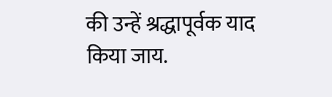की उन्हें श्रद्धापूर्वक याद किया जाय.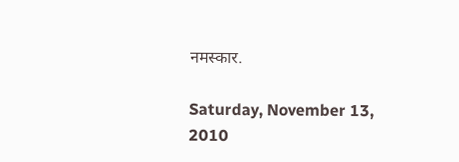नमस्कार.

Saturday, November 13, 2010